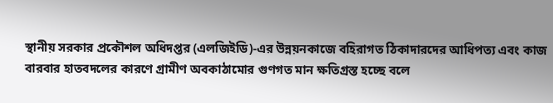স্থানীয় সরকার প্রকৌশল অধিদপ্তর (এলজিইডি)-এর উন্নয়নকাজে বহিরাগত ঠিকাদারদের আধিপত্য এবং কাজ বারবার হাতবদলের কারণে গ্রামীণ অবকাঠামোর গুণগত মান ক্ষতিগ্রস্ত হচ্ছে বলে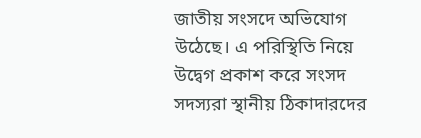জাতীয় সংসদে অভিযোগ উঠেছে। এ পরিস্থিতি নিয়ে উদ্বেগ প্রকাশ করে সংসদ সদস্যরা স্থানীয় ঠিকাদারদের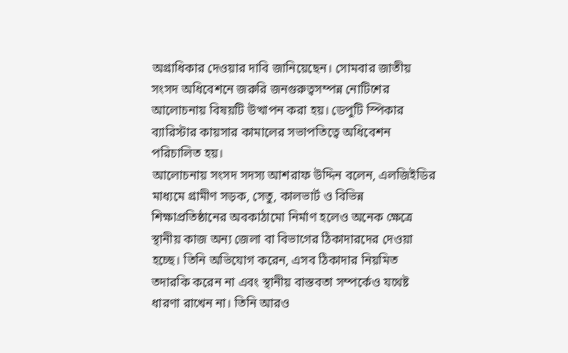অগ্রাধিকার দেওয়ার দাবি জানিয়েছেন। সোমবার জাতীয় সংসদ অধিবেশনে জরুরি জনগুরুত্বসম্পন্ন নোটিশের আলোচনায় বিষয়টি উত্থাপন করা হয়। ডেপুটি স্পিকার ব্যারিস্টার কায়সার কামালের সভাপতিত্বে অধিবেশন পরিচালিত হয়।
আলোচনায় সংসদ সদস্য আশরাফ উদ্দিন বলেন, এলজিইডির মাধ্যমে গ্রামীণ সড়ক, সেতু, কালভার্ট ও বিভিন্ন শিক্ষাপ্রতিষ্ঠানের অবকাঠামো নির্মাণ হলেও অনেক ক্ষেত্রে স্থানীয় কাজ অন্য জেলা বা বিভাগের ঠিকাদারদের দেওয়া হচ্ছে। তিনি অভিযোগ করেন, এসব ঠিকাদার নিয়মিত তদারকি করেন না এবং স্থানীয় বাস্তবতা সম্পর্কেও যথেষ্ট ধারণা রাখেন না। তিনি আরও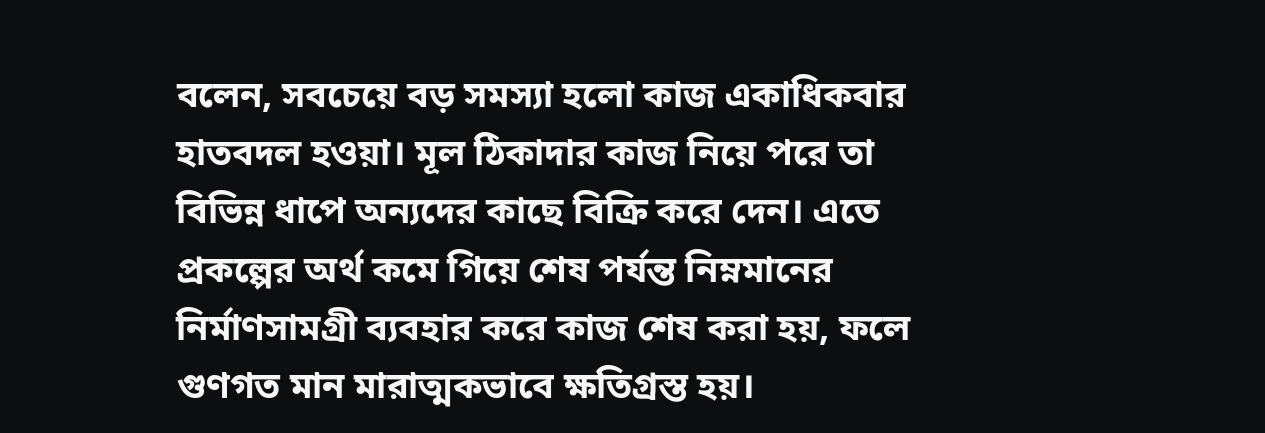বলেন, সবচেয়ে বড় সমস্যা হলো কাজ একাধিকবার হাতবদল হওয়া। মূল ঠিকাদার কাজ নিয়ে পরে তা বিভিন্ন ধাপে অন্যদের কাছে বিক্রি করে দেন। এতে প্রকল্পের অর্থ কমে গিয়ে শেষ পর্যন্ত নিম্নমানের নির্মাণসামগ্রী ব্যবহার করে কাজ শেষ করা হয়, ফলে গুণগত মান মারাত্মকভাবে ক্ষতিগ্রস্ত হয়।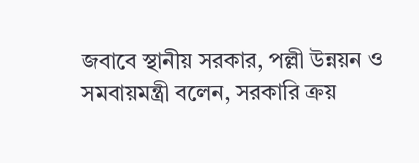জবাবে স্থানীয় সরকার, পল্লী উন্নয়ন ও সমবায়মন্ত্রী বলেন, সরকারি ক্রয়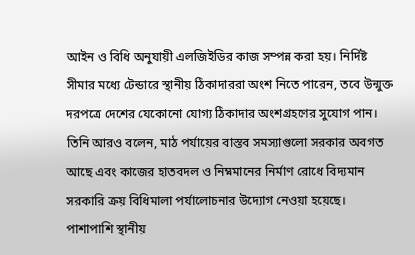আইন ও বিধি অনুযায়ী এলজিইডির কাজ সম্পন্ন করা হয়। নির্দিষ্ট সীমার মধ্যে টেন্ডারে স্থানীয় ঠিকাদাররা অংশ নিতে পারেন, তবে উন্মুক্ত দরপত্রে দেশের যেকোনো যোগ্য ঠিকাদার অংশগ্রহণের সুযোগ পান। তিনি আরও বলেন, মাঠ পর্যায়ের বাস্তব সমস্যাগুলো সরকার অবগত আছে এবং কাজের হাতবদল ও নিম্নমানের নির্মাণ রোধে বিদ্যমান সরকারি ক্রয় বিধিমালা পর্যালোচনার উদ্যোগ নেওয়া হয়েছে। পাশাপাশি স্থানীয়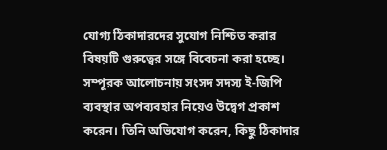যোগ্য ঠিকাদারদের সুযোগ নিশ্চিত করার বিষয়টি গুরুত্বের সঙ্গে বিবেচনা করা হচ্ছে।
সম্পূরক আলোচনায় সংসদ সদস্য ই-জিপি ব্যবস্থার অপব্যবহার নিয়েও উদ্বেগ প্রকাশ করেন। তিনি অভিযোগ করেন, কিছু ঠিকাদার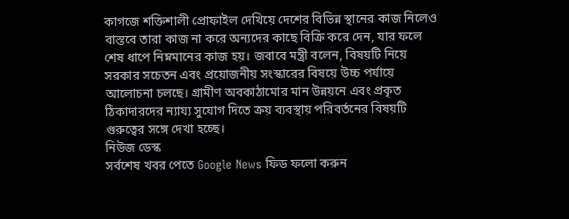কাগজে শক্তিশালী প্রোফাইল দেখিয়ে দেশের বিভিন্ন স্থানের কাজ নিলেও বাস্তবে তারা কাজ না করে অন্যদের কাছে বিক্রি করে দেন, যার ফলে শেষ ধাপে নিম্নমানের কাজ হয়। জবাবে মন্ত্রী বলেন, বিষয়টি নিয়ে সরকার সচেতন এবং প্রয়োজনীয় সংস্কারের বিষয়ে উচ্চ পর্যায়ে আলোচনা চলছে। গ্রামীণ অবকাঠামোর মান উন্নয়নে এবং প্রকৃত ঠিকাদারদের ন্যায্য সুযোগ দিতে ক্রয় ব্যবস্থায় পরিবর্তনের বিষয়টি গুরুত্বের সঙ্গে দেখা হচ্ছে।
নিউজ ডেস্ক
সর্বশেষ খবর পেতে Google News ফিড ফলো করুন